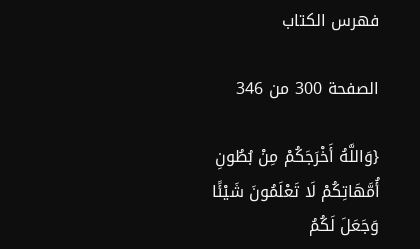فهرس الكتاب

الصفحة 300 من 346

{وَاللَّهُ أَخْرَجَكُمْ مِنْ بُطُونِ أُمَّهَاتِكُمْ لَا تَعْلَمُونَ شَيْئًا وَجَعَلَ لَكُمُ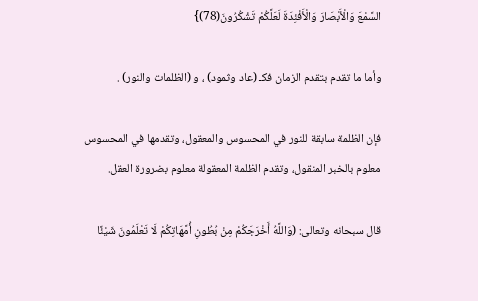السَّمْعَ وَالْأَبْصَارَ وَالْأَفْئِدَةَ لَعَلَّكُمْ تَشْكُرُونَ(78)}

وأما ما تقدم بتقدم الزمان فكـ (عاد وثمود) ، و (الظلمات والنور) .

فإن الظلمة سابقة للنور في المحسوس والمعقول، وتقدمها في المحسوس معلوم بالخبر المنقول، وتقدم الظلمة المعقولة معلوم بضرورة العقل.

قال سبحانه وتعالى: (وَاللَّهُ أَخْرَجَكُمْ مِنْ بُطُونِ أُمَّهَاتِكُمْ لَا تَعْلَمُونَ شَيْئًا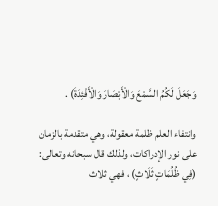وَجَعَلَ لَكُمُ السَّمْعَ وَالْأَبْصَارَ وَالْأَفْئِدَةَ) .

وانتفاء العلم ظلمة معقولة، وهي متقدمة بالزمان على نور الإدراكات، ولذلك قال سبحانه وتعالى: (فِي ظُلُمَاتٍ ثَلَاثٍ) ، فهي ثلاث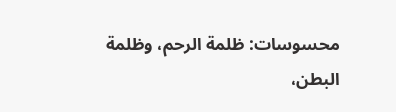محسوسات: ظلمة الرحم، وظلمة البطن،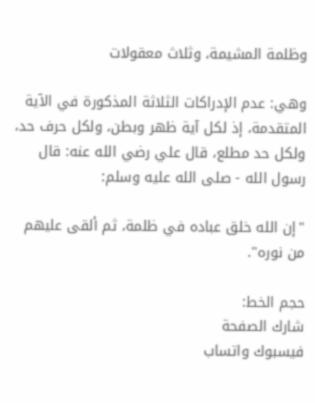وظلمة المشيمة، وثلاث معقولات

وهي: عدم الإدراكات الثلاثة المذكورة في الآية المتقدمة، إذ لكل آية ظهر وبطن، ولكل حرف حد، ولكل حد مطلع، قال علي رضي الله عنه: قال رسول الله - صلى الله عليه وسلم:

"إن الله خلق عباده في ظلمة، ثم ألقى عليهم من نوره".

حجم الخط:
شارك الصفحة
فيسبوك واتساب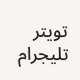تويتر تليجرام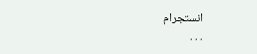انستجرام
. . .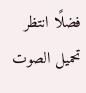فضلًا انتظر تحميل الصوت